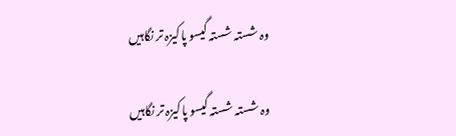وہ شستہ شستہ گیسو پاکیزہ تر نگاہیں

وہ شستہ شستہ گیسو پاکیزہ تر نگاہیں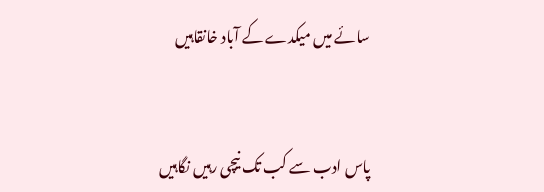سائے میں میکدے کے آباد خانقاہیں


پاس ادب سے کب تک نیچی رہیں نگاہیں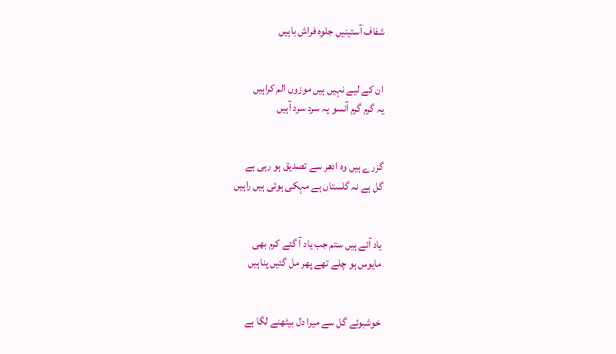شفاف آستینیں جلوہ فراش باہیں


ان کے لیے نہیں ہیں موزوں الم کراہیں
یہ گرم گرم آنسو یہ سرد سرد آہیں


گزرے ہیں وہ ادھر سے تصدیق ہو رہی ہے
گل ہے نہ گلستاں ہے مہکی ہوئی ہیں راہیں


یاد آئے ہیں ستم جب یاد آ گئے کرم بھی
مایوس ہو چلے تھے پھر مل گئیں پناہیں


خوشبوئے گل سے میرا دل بیٹھنے لگا ہے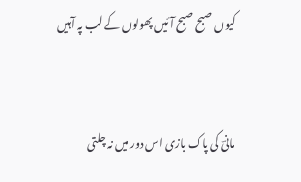کیوں صبح صبح آئیں پھولوں کے لب پہ آہیں


مانیؔ کی پاک بازی اس دور میں نہ چلتی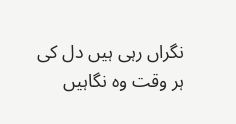نگراں رہی ہیں دل کی ہر وقت وہ نگاہیں